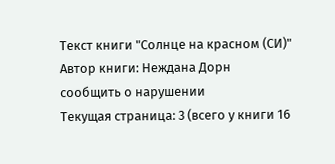Текст книги "Солнце на красном (СИ)"
Автор книги: Неждана Дорн
сообщить о нарушении
Текущая страница: 3 (всего у книги 16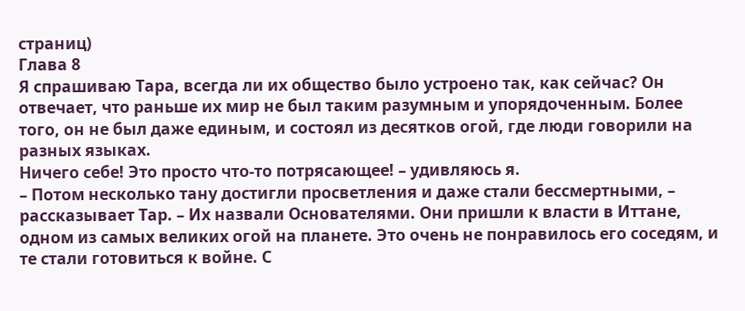страниц)
Глава 8
Я спрашиваю Тара, всегда ли их общество было устроено так, как сейчас? Он отвечает, что раньше их мир не был таким разумным и упорядоченным. Более того, он не был даже единым, и состоял из десятков огой, где люди говорили на разных языках.
Ничего себе! Это просто что-то потрясающее! – удивляюсь я.
– Потом несколько тану достигли просветления и даже стали бессмертными, – рассказывает Тар. – Их назвали Основателями. Они пришли к власти в Иттане, одном из самых великих огой на планете. Это очень не понравилось его соседям, и те стали готовиться к войне. С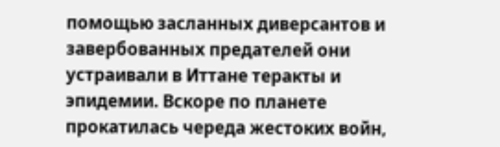помощью засланных диверсантов и завербованных предателей они устраивали в Иттане теракты и эпидемии. Вскоре по планете прокатилась череда жестоких войн,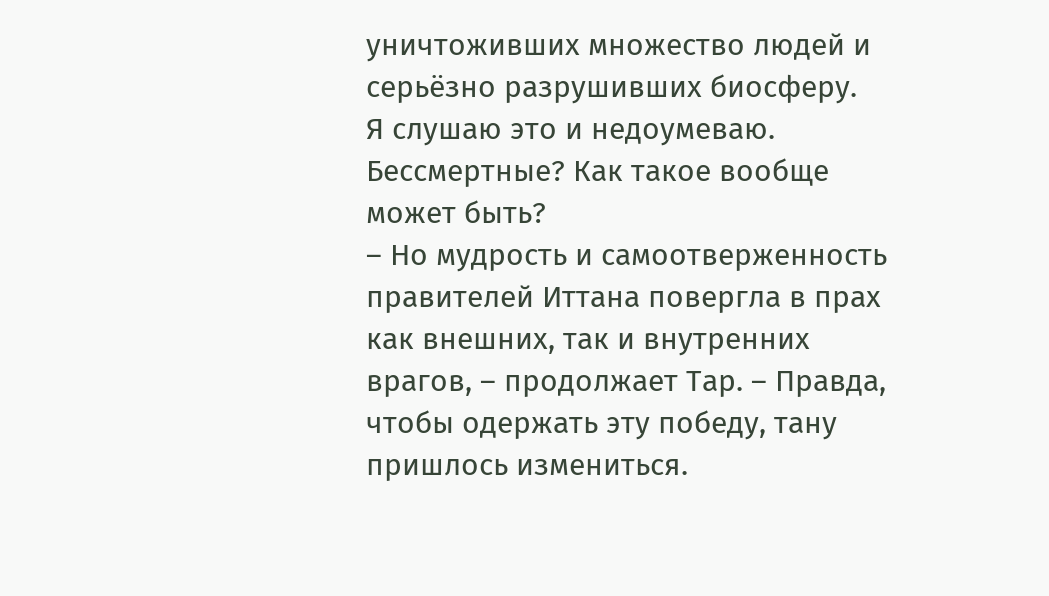уничтоживших множество людей и серьёзно разрушивших биосферу.
Я слушаю это и недоумеваю. Бессмертные? Как такое вообще может быть?
– Но мудрость и самоотверженность правителей Иттана повергла в прах как внешних, так и внутренних врагов, – продолжает Тар. – Правда, чтобы одержать эту победу, тану пришлось измениться.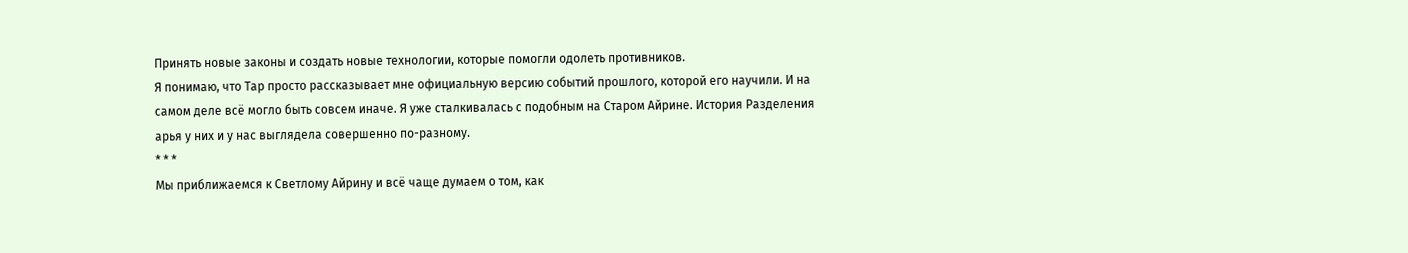Принять новые законы и создать новые технологии, которые помогли одолеть противников.
Я понимаю, что Тар просто рассказывает мне официальную версию событий прошлого, которой его научили. И на самом деле всё могло быть совсем иначе. Я уже сталкивалась с подобным на Старом Айрине. История Разделения арья у них и у нас выглядела совершенно по-разному.
* * *
Мы приближаемся к Светлому Айрину и всё чаще думаем о том, как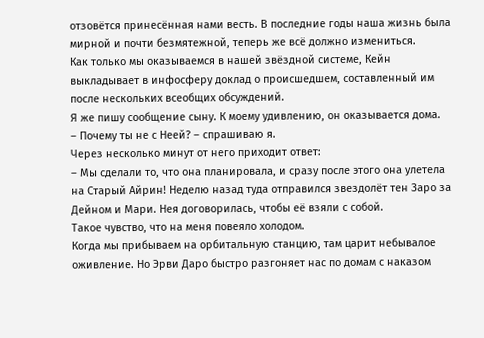отзовётся принесённая нами весть. В последние годы наша жизнь была мирной и почти безмятежной, теперь же всё должно измениться.
Как только мы оказываемся в нашей звёздной системе, Кейн выкладывает в инфосферу доклад о происшедшем, составленный им после нескольких всеобщих обсуждений.
Я же пишу сообщение сыну. К моему удивлению, он оказывается дома.
– Почему ты не с Неей? – спрашиваю я.
Через несколько минут от него приходит ответ:
– Мы сделали то, что она планировала, и сразу после этого она улетела на Старый Айрин! Неделю назад туда отправился звездолёт тен Заро за Дейном и Мари. Нея договорилась, чтобы её взяли с собой.
Такое чувство, что на меня повеяло холодом.
Когда мы прибываем на орбитальную станцию, там царит небывалое оживление. Но Эрви Даро быстро разгоняет нас по домам с наказом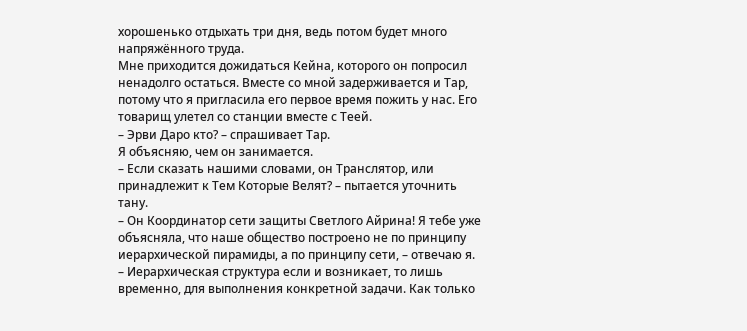хорошенько отдыхать три дня, ведь потом будет много напряжённого труда.
Мне приходится дожидаться Кейна, которого он попросил ненадолго остаться. Вместе со мной задерживается и Тар, потому что я пригласила его первое время пожить у нас. Его товарищ улетел со станции вместе с Теей.
– Эрви Даро кто? – спрашивает Тар.
Я объясняю, чем он занимается.
– Если сказать нашими словами, он Транслятор, или принадлежит к Тем Которые Велят? – пытается уточнить тану.
– Он Координатор сети защиты Светлого Айрина! Я тебе уже объясняла, что наше общество построено не по принципу иерархической пирамиды, а по принципу сети, – отвечаю я. – Иерархическая структура если и возникает, то лишь временно, для выполнения конкретной задачи. Как только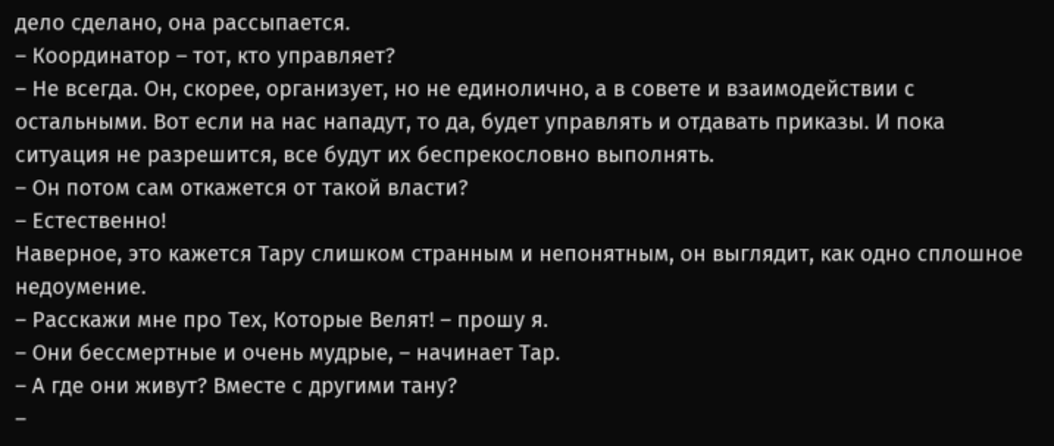дело сделано, она рассыпается.
– Координатор – тот, кто управляет?
– Не всегда. Он, скорее, организует, но не единолично, а в совете и взаимодействии с остальными. Вот если на нас нападут, то да, будет управлять и отдавать приказы. И пока ситуация не разрешится, все будут их беспрекословно выполнять.
– Он потом сам откажется от такой власти?
– Естественно!
Наверное, это кажется Тару слишком странным и непонятным, он выглядит, как одно сплошное недоумение.
– Расскажи мне про Тех, Которые Велят! – прошу я.
– Они бессмертные и очень мудрые, – начинает Тар.
– А где они живут? Вместе с другими тану?
–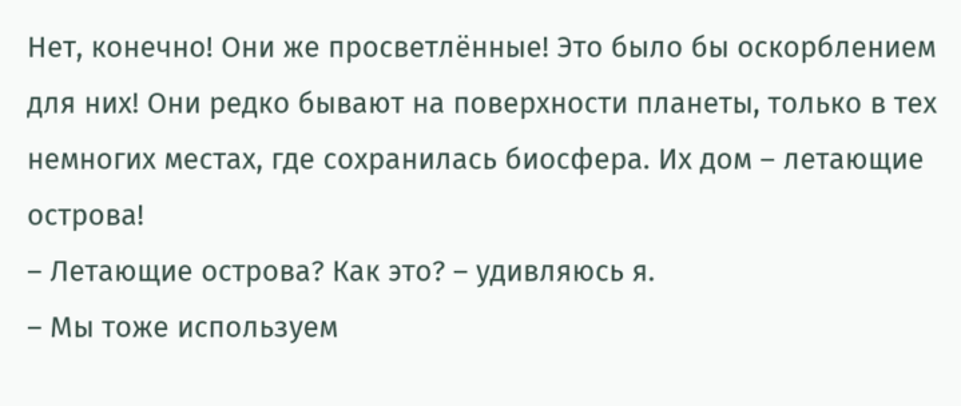Нет, конечно! Они же просветлённые! Это было бы оскорблением для них! Они редко бывают на поверхности планеты, только в тех немногих местах, где сохранилась биосфера. Их дом – летающие острова!
– Летающие острова? Как это? – удивляюсь я.
– Мы тоже используем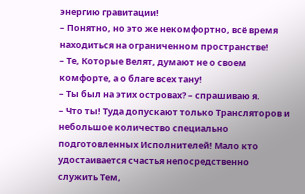энергию гравитации!
– Понятно, но это же некомфортно, всё время находиться на ограниченном пространстве!
– Те, Которые Велят, думают не о своем комфорте, а о благе всех тану!
– Ты был на этих островах? – спрашиваю я.
– Что ты! Туда допускают только Трансляторов и небольшое количество специально подготовленных Исполнителей! Мало кто удостаивается счастья непосредственно служить Тем,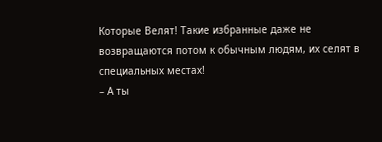Которые Велят! Такие избранные даже не возвращаются потом к обычным людям, их селят в специальных местах!
– А ты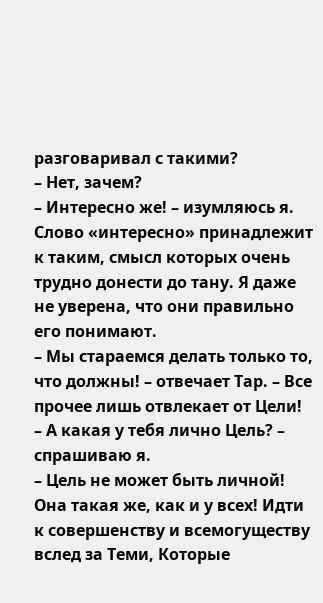разговаривал с такими?
– Нет, зачем?
– Интересно же! – изумляюсь я.
Слово «интересно» принадлежит к таким, смысл которых очень трудно донести до тану. Я даже не уверена, что они правильно его понимают.
– Мы стараемся делать только то, что должны! – отвечает Тар. – Все прочее лишь отвлекает от Цели!
– А какая у тебя лично Цель? – спрашиваю я.
– Цель не может быть личной! Она такая же, как и у всех! Идти к совершенству и всемогуществу вслед за Теми, Которые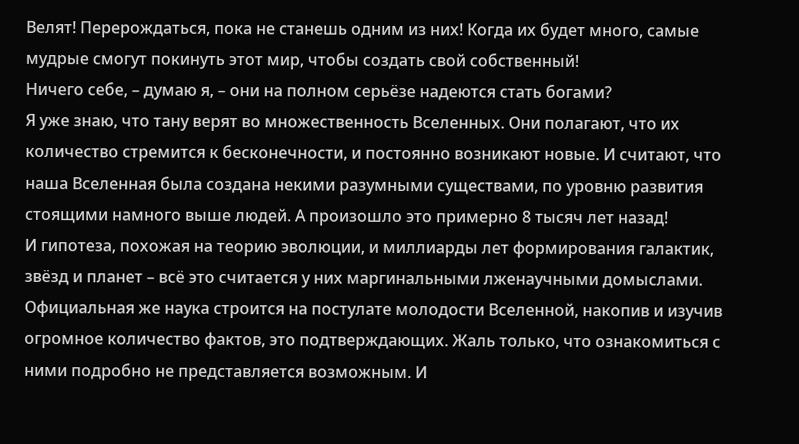Велят! Перерождаться, пока не станешь одним из них! Когда их будет много, самые мудрые смогут покинуть этот мир, чтобы создать свой собственный!
Ничего себе, – думаю я, – они на полном серьёзе надеются стать богами?
Я уже знаю, что тану верят во множественность Вселенных. Они полагают, что их количество стремится к бесконечности, и постоянно возникают новые. И считают, что наша Вселенная была создана некими разумными существами, по уровню развития стоящими намного выше людей. А произошло это примерно 8 тысяч лет назад!
И гипотеза, похожая на теорию эволюции, и миллиарды лет формирования галактик, звёзд и планет – всё это считается у них маргинальными лженаучными домыслами. Официальная же наука строится на постулате молодости Вселенной, накопив и изучив огромное количество фактов, это подтверждающих. Жаль только, что ознакомиться с ними подробно не представляется возможным. И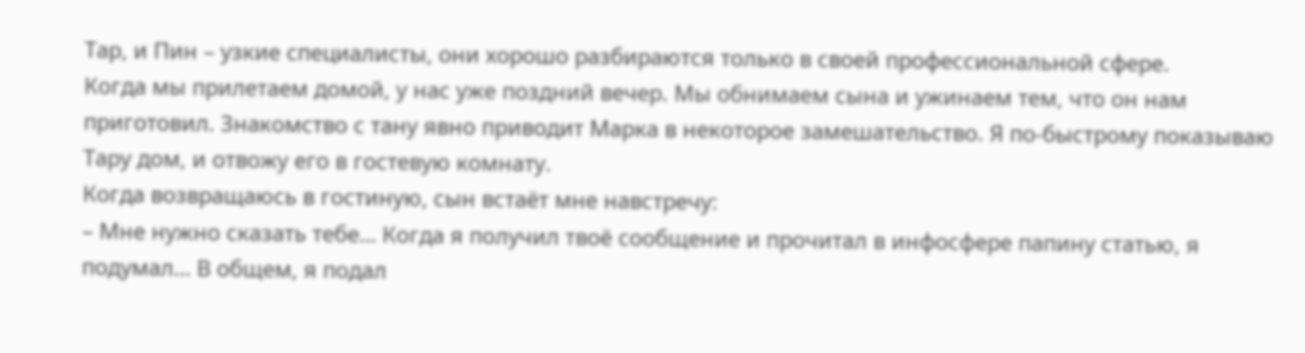Тар, и Пин – узкие специалисты, они хорошо разбираются только в своей профессиональной сфере.
Когда мы прилетаем домой, у нас уже поздний вечер. Мы обнимаем сына и ужинаем тем, что он нам приготовил. Знакомство с тану явно приводит Марка в некоторое замешательство. Я по-быстрому показываю Тару дом, и отвожу его в гостевую комнату.
Когда возвращаюсь в гостиную, сын встаёт мне навстречу:
– Мне нужно сказать тебе… Когда я получил твоё сообщение и прочитал в инфосфере папину статью, я подумал… В общем, я подал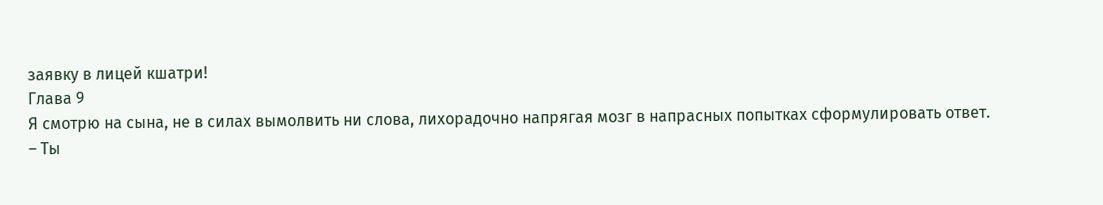заявку в лицей кшатри!
Глава 9
Я смотрю на сына, не в силах вымолвить ни слова, лихорадочно напрягая мозг в напрасных попытках сформулировать ответ.
– Ты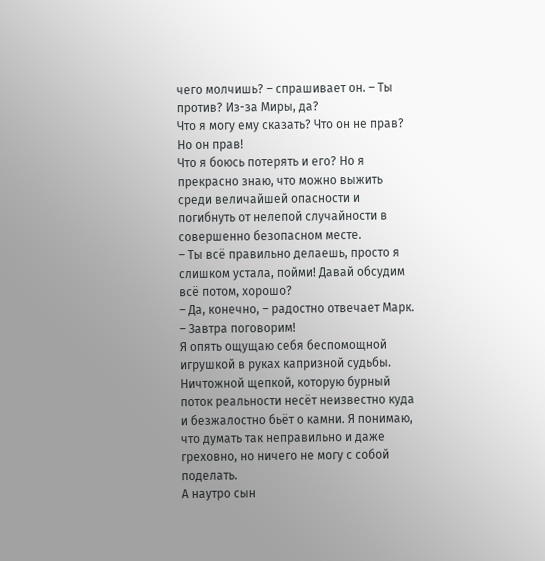чего молчишь? – спрашивает он. – Ты против? Из-за Миры, да?
Что я могу ему сказать? Что он не прав? Но он прав!
Что я боюсь потерять и его? Но я прекрасно знаю, что можно выжить среди величайшей опасности и погибнуть от нелепой случайности в совершенно безопасном месте.
– Ты всё правильно делаешь, просто я слишком устала, пойми! Давай обсудим всё потом, хорошо?
– Да, конечно, – радостно отвечает Марк. – Завтра поговорим!
Я опять ощущаю себя беспомощной игрушкой в руках капризной судьбы. Ничтожной щепкой, которую бурный поток реальности несёт неизвестно куда и безжалостно бьёт о камни. Я понимаю, что думать так неправильно и даже греховно, но ничего не могу с собой поделать.
А наутро сын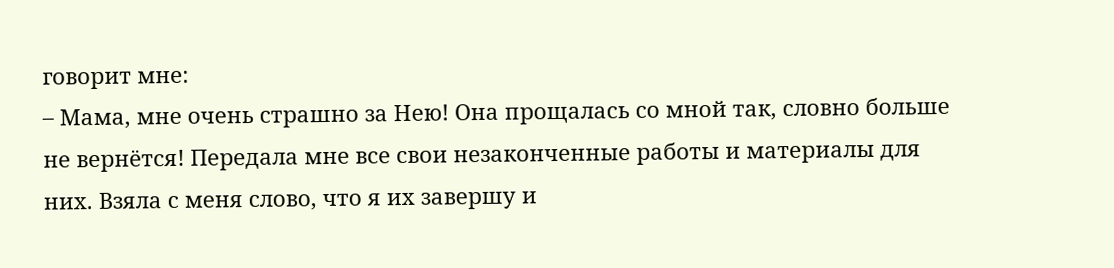говорит мне:
– Мама, мне очень страшно за Нею! Она прощалась со мной так, словно больше не вернётся! Передала мне все свои незаконченные работы и материалы для них. Взяла с меня слово, что я их завершу и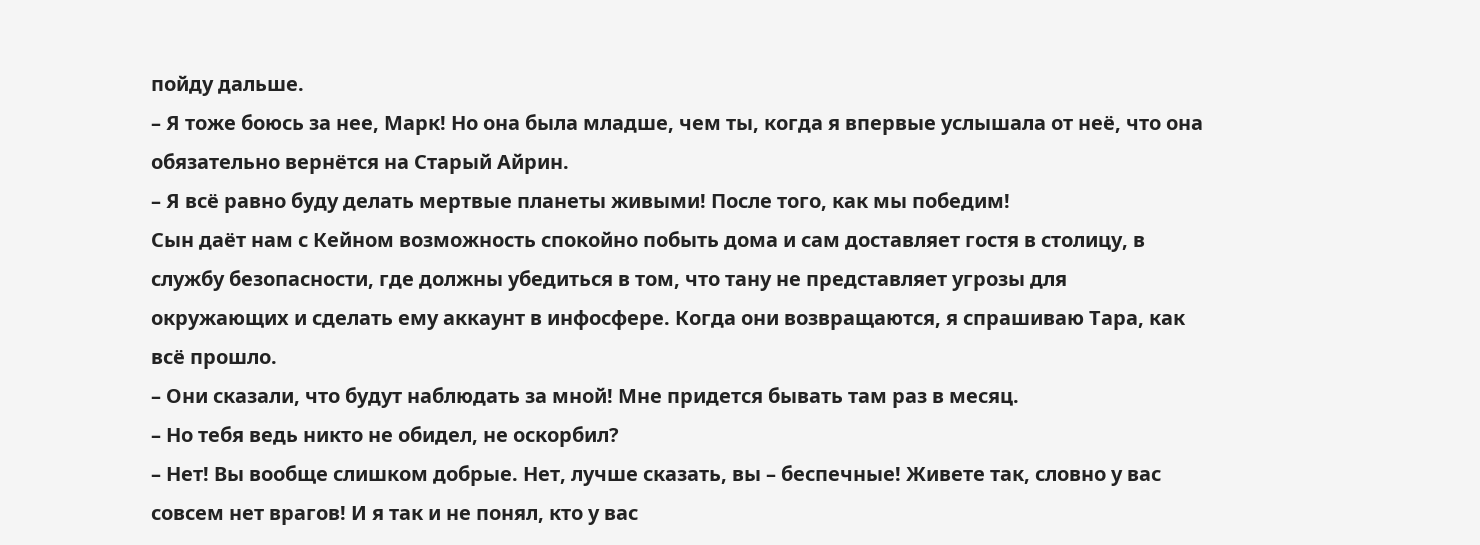пойду дальше.
– Я тоже боюсь за нее, Марк! Но она была младше, чем ты, когда я впервые услышала от неё, что она обязательно вернётся на Старый Айрин.
– Я всё равно буду делать мертвые планеты живыми! После того, как мы победим!
Сын даёт нам с Кейном возможность спокойно побыть дома и сам доставляет гостя в столицу, в службу безопасности, где должны убедиться в том, что тану не представляет угрозы для окружающих и сделать ему аккаунт в инфосфере. Когда они возвращаются, я спрашиваю Тара, как всё прошло.
– Они сказали, что будут наблюдать за мной! Мне придется бывать там раз в месяц.
– Но тебя ведь никто не обидел, не оскорбил?
– Нет! Вы вообще слишком добрые. Нет, лучше сказать, вы – беспечные! Живете так, словно у вас совсем нет врагов! И я так и не понял, кто у вас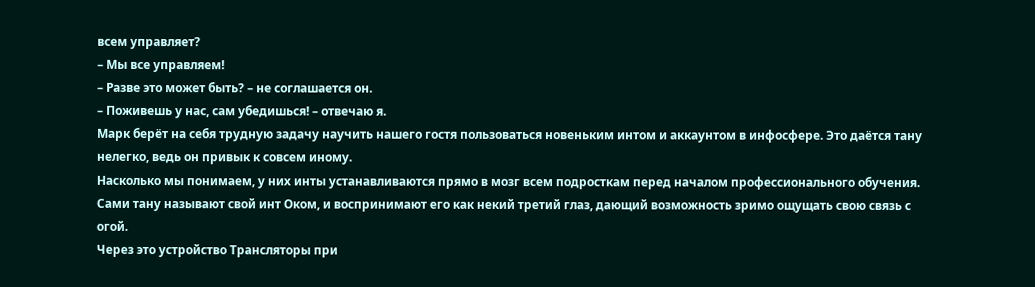всем управляет?
– Мы все управляем!
– Разве это может быть? – не соглашается он.
– Поживешь у нас, сам убедишься! – отвечаю я.
Марк берёт на себя трудную задачу научить нашего гостя пользоваться новеньким интом и аккаунтом в инфосфере. Это даётся тану нелегко, ведь он привык к совсем иному.
Насколько мы понимаем, у них инты устанавливаются прямо в мозг всем подросткам перед началом профессионального обучения. Сами тану называют свой инт Оком, и воспринимают его как некий третий глаз, дающий возможность зримо ощущать свою связь с огой.
Через это устройство Трансляторы при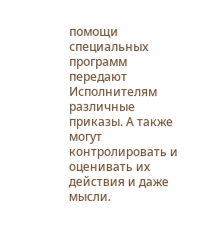помощи специальных программ передают Исполнителям различные приказы. А также могут контролировать и оценивать их действия и даже мысли.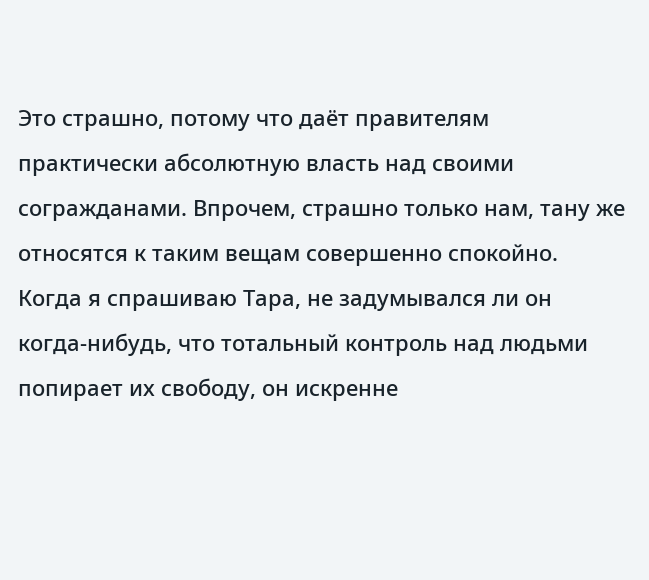Это страшно, потому что даёт правителям практически абсолютную власть над своими согражданами. Впрочем, страшно только нам, тану же относятся к таким вещам совершенно спокойно.
Когда я спрашиваю Тара, не задумывался ли он когда-нибудь, что тотальный контроль над людьми попирает их свободу, он искренне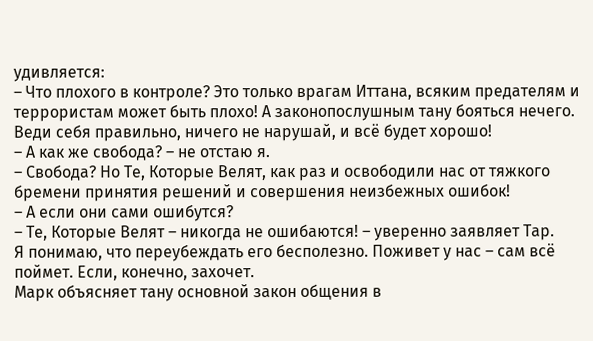удивляется:
– Что плохого в контроле? Это только врагам Иттана, всяким предателям и террористам может быть плохо! А законопослушным тану бояться нечего. Веди себя правильно, ничего не нарушай, и всё будет хорошо!
– А как же свобода? – не отстаю я.
– Свобода? Но Те, Которые Велят, как раз и освободили нас от тяжкого бремени принятия решений и совершения неизбежных ошибок!
– А если они сами ошибутся?
– Те, Которые Велят – никогда не ошибаются! – уверенно заявляет Тар.
Я понимаю, что переубеждать его бесполезно. Поживет у нас – сам всё поймет. Если, конечно, захочет.
Марк объясняет тану основной закон общения в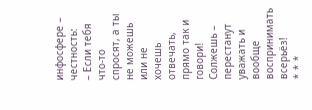инфосфере – честность:
– Если тебя что-то спросят, а ты не можешь или не хочешь отвечать, прямо так и говори! Солжешь – перестанут уважать и вообще воспринимать всерьёз!
* * *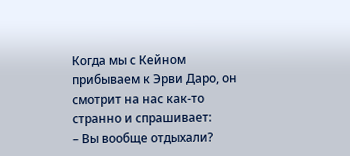Когда мы с Кейном прибываем к Эрви Даро, он смотрит на нас как-то странно и спрашивает:
– Вы вообще отдыхали?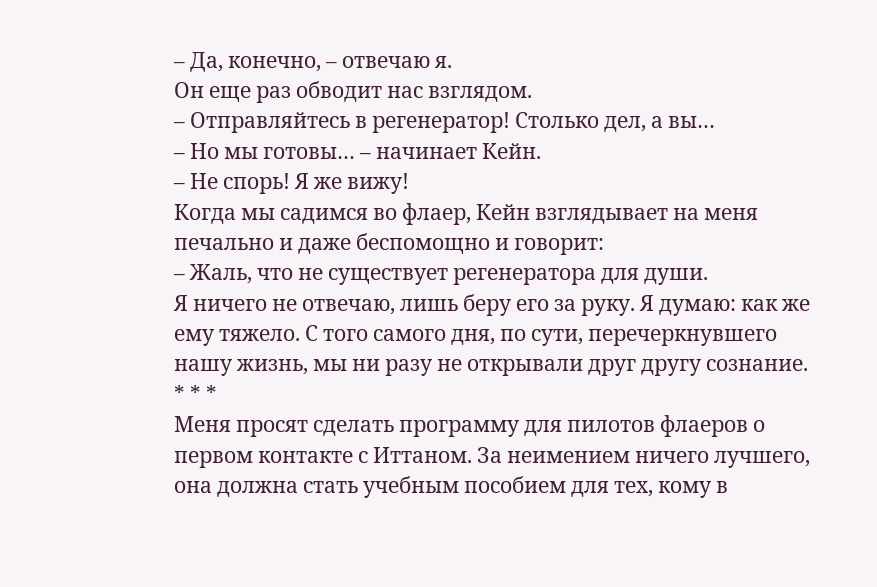– Да, конечно, – отвечаю я.
Он еще раз обводит нас взглядом.
– Отправляйтесь в регенератор! Столько дел, а вы…
– Но мы готовы… – начинает Кейн.
– Не спорь! Я же вижу!
Когда мы садимся во флаер, Кейн взглядывает на меня печально и даже беспомощно и говорит:
– Жаль, что не существует регенератора для души.
Я ничего не отвечаю, лишь беру его за руку. Я думаю: как же ему тяжело. С того самого дня, по сути, перечеркнувшего нашу жизнь, мы ни разу не открывали друг другу сознание.
* * *
Меня просят сделать программу для пилотов флаеров о первом контакте с Иттаном. За неимением ничего лучшего, она должна стать учебным пособием для тех, кому в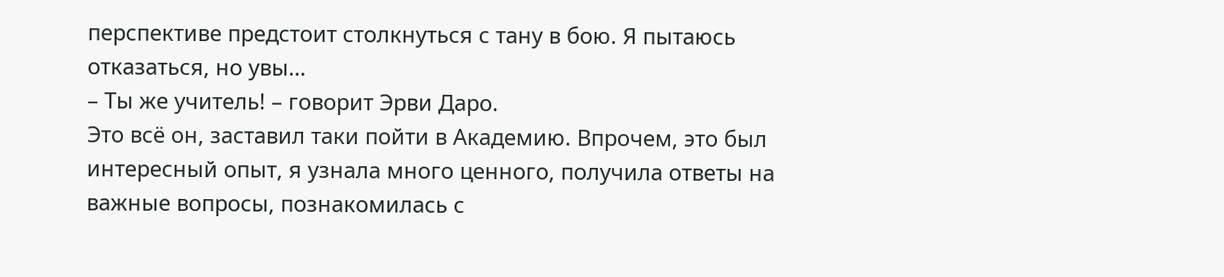перспективе предстоит столкнуться с тану в бою. Я пытаюсь отказаться, но увы…
– Ты же учитель! – говорит Эрви Даро.
Это всё он, заставил таки пойти в Академию. Впрочем, это был интересный опыт, я узнала много ценного, получила ответы на важные вопросы, познакомилась с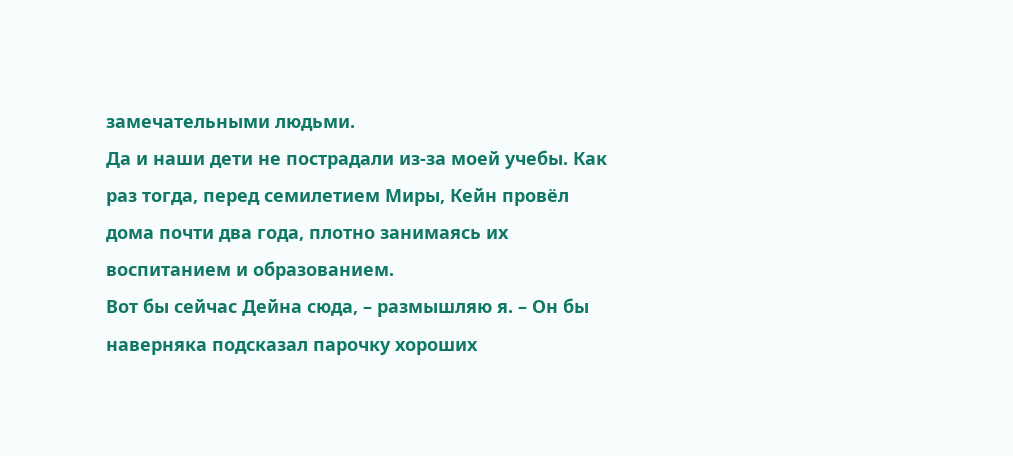замечательными людьми.
Да и наши дети не пострадали из-за моей учебы. Как раз тогда, перед семилетием Миры, Кейн провёл дома почти два года, плотно занимаясь их воспитанием и образованием.
Вот бы сейчас Дейна сюда, – размышляю я. – Он бы наверняка подсказал парочку хороших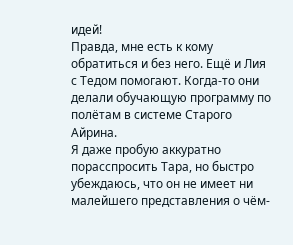идей!
Правда, мне есть к кому обратиться и без него. Ещё и Лия с Тедом помогают. Когда-то они делали обучающую программу по полётам в системе Старого Айрина.
Я даже пробую аккуратно порасспросить Тара, но быстро убеждаюсь, что он не имеет ни малейшего представления о чём-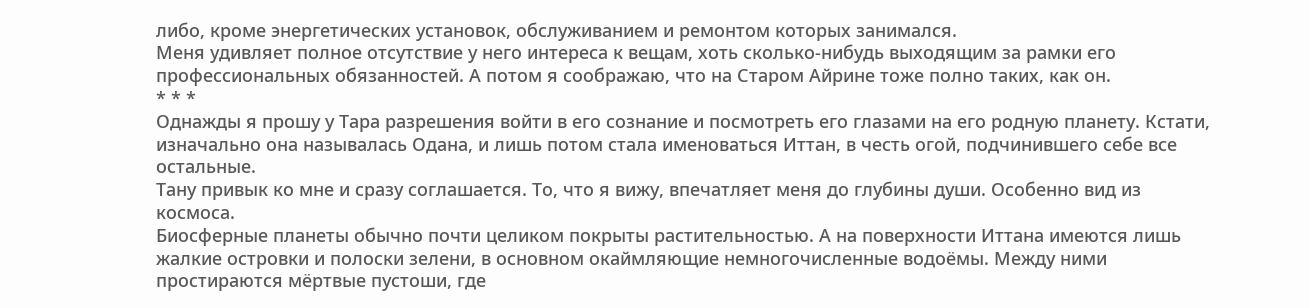либо, кроме энергетических установок, обслуживанием и ремонтом которых занимался.
Меня удивляет полное отсутствие у него интереса к вещам, хоть сколько-нибудь выходящим за рамки его профессиональных обязанностей. А потом я соображаю, что на Старом Айрине тоже полно таких, как он.
* * *
Однажды я прошу у Тара разрешения войти в его сознание и посмотреть его глазами на его родную планету. Кстати, изначально она называлась Одана, и лишь потом стала именоваться Иттан, в честь огой, подчинившего себе все остальные.
Тану привык ко мне и сразу соглашается. То, что я вижу, впечатляет меня до глубины души. Особенно вид из космоса.
Биосферные планеты обычно почти целиком покрыты растительностью. А на поверхности Иттана имеются лишь жалкие островки и полоски зелени, в основном окаймляющие немногочисленные водоёмы. Между ними простираются мёртвые пустоши, где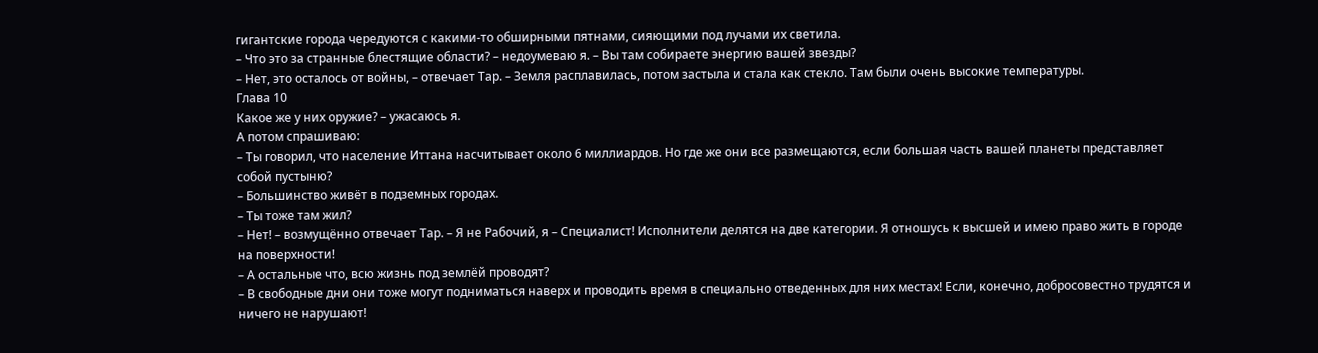гигантские города чередуются с какими-то обширными пятнами, сияющими под лучами их светила.
– Что это за странные блестящие области? – недоумеваю я. – Вы там собираете энергию вашей звезды?
– Нет, это осталось от войны, – отвечает Тар. – Земля расплавилась, потом застыла и стала как стекло. Там были очень высокие температуры.
Глава 10
Какое же у них оружие? – ужасаюсь я.
А потом спрашиваю:
– Ты говорил, что население Иттана насчитывает около 6 миллиардов. Но где же они все размещаются, если большая часть вашей планеты представляет собой пустыню?
– Большинство живёт в подземных городах.
– Ты тоже там жил?
– Нет! – возмущённо отвечает Тар. – Я не Рабочий, я – Специалист! Исполнители делятся на две категории. Я отношусь к высшей и имею право жить в городе на поверхности!
– А остальные что, всю жизнь под землёй проводят?
– В свободные дни они тоже могут подниматься наверх и проводить время в специально отведенных для них местах! Если, конечно, добросовестно трудятся и ничего не нарушают!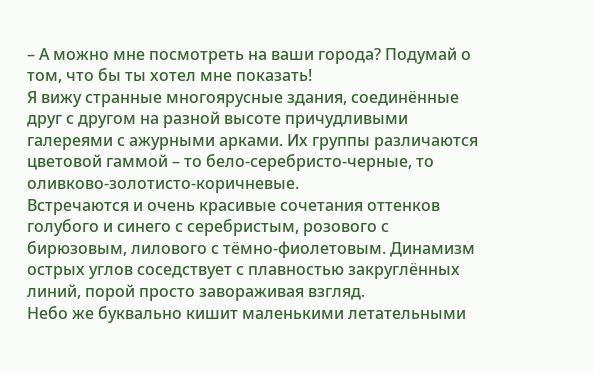– А можно мне посмотреть на ваши города? Подумай о том, что бы ты хотел мне показать!
Я вижу странные многоярусные здания, соединённые друг с другом на разной высоте причудливыми галереями с ажурными арками. Их группы различаются цветовой гаммой – то бело-серебристо-черные, то оливково-золотисто-коричневые.
Встречаются и очень красивые сочетания оттенков голубого и синего с серебристым, розового с бирюзовым, лилового с тёмно-фиолетовым. Динамизм острых углов соседствует с плавностью закруглённых линий, порой просто завораживая взгляд.
Небо же буквально кишит маленькими летательными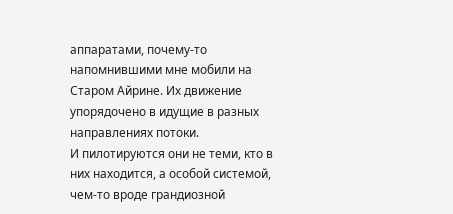аппаратами, почему-то напомнившими мне мобили на Старом Айрине. Их движение упорядочено в идущие в разных направлениях потоки.
И пилотируются они не теми, кто в них находится, а особой системой, чем-то вроде грандиозной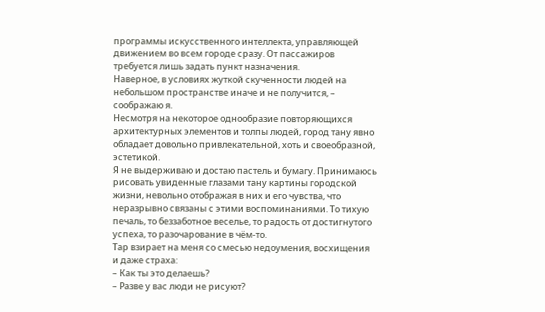программы искусственного интеллекта, управляющей движением во всем городе сразу. От пассажиров требуется лишь задать пункт назначения.
Наверное, в условиях жуткой скученности людей на небольшом пространстве иначе и не получится, – соображаю я.
Несмотря на некоторое однообразие повторяющихся архитектурных элементов и толпы людей, город тану явно обладает довольно привлекательной, хоть и своеобразной, эстетикой.
Я не выдерживаю и достаю пастель и бумагу. Принимаюсь рисовать увиденные глазами тану картины городской жизни, невольно отображая в них и его чувства, что неразрывно связаны с этими воспоминаниями. То тихую печаль, то беззаботное веселье, то радость от достигнутого успеха, то разочарование в чём-то.
Тар взирает на меня со смесью недоумения, восхищения и даже страха:
– Как ты это делаешь?
– Разве у вас люди не рисуют?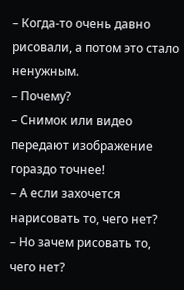– Когда-то очень давно рисовали, а потом это стало ненужным.
– Почему?
– Снимок или видео передают изображение гораздо точнее!
– А если захочется нарисовать то, чего нет?
– Но зачем рисовать то, чего нет?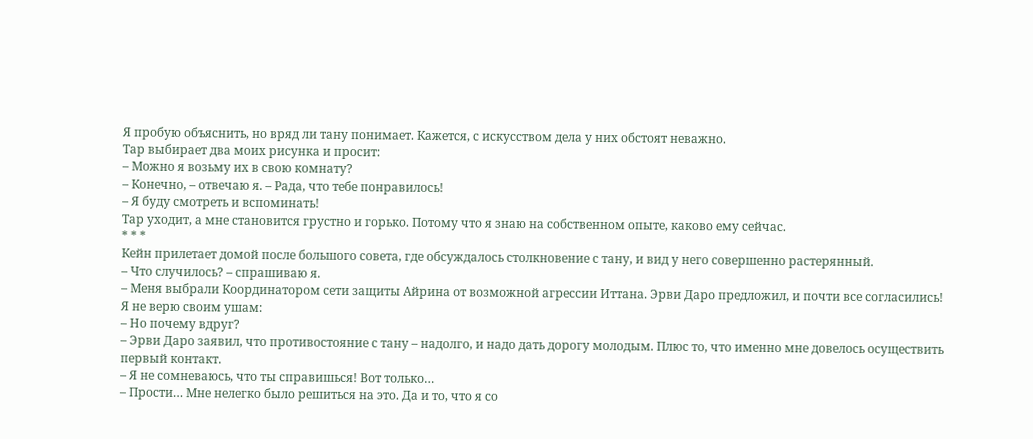Я пробую объяснить, но вряд ли тану понимает. Кажется, с искусством дела у них обстоят неважно.
Тар выбирает два моих рисунка и просит:
– Можно я возьму их в свою комнату?
– Конечно, – отвечаю я. – Рада, что тебе понравилось!
– Я буду смотреть и вспоминать!
Тар уходит, а мне становится грустно и горько. Потому что я знаю на собственном опыте, каково ему сейчас.
* * *
Кейн прилетает домой после большого совета, где обсуждалось столкновение с тану, и вид у него совершенно растерянный.
– Что случилось? – спрашиваю я.
– Меня выбрали Координатором сети защиты Айрина от возможной агрессии Иттана. Эрви Даро предложил, и почти все согласились!
Я не верю своим ушам:
– Но почему вдруг?
– Эрви Даро заявил, что противостояние с тану – надолго, и надо дать дорогу молодым. Плюс то, что именно мне довелось осуществить первый контакт.
– Я не сомневаюсь, что ты справишься! Вот только…
– Прости… Мне нелегко было решиться на это. Да и то, что я со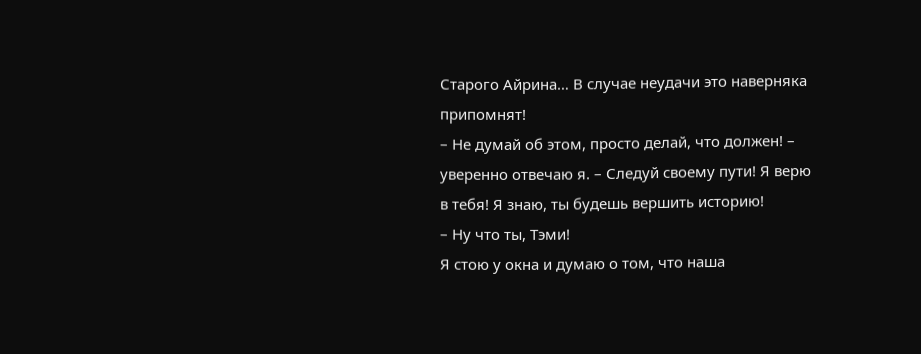Старого Айрина… В случае неудачи это наверняка припомнят!
– Не думай об этом, просто делай, что должен! – уверенно отвечаю я. – Следуй своему пути! Я верю в тебя! Я знаю, ты будешь вершить историю!
– Ну что ты, Тэми!
Я стою у окна и думаю о том, что наша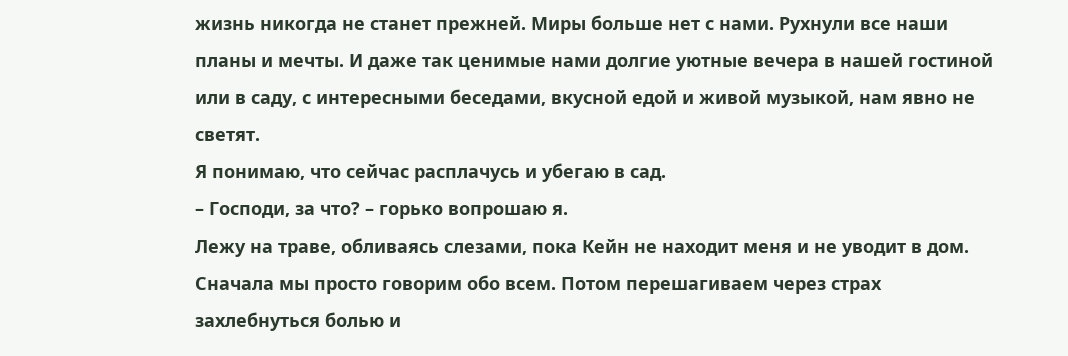жизнь никогда не станет прежней. Миры больше нет с нами. Рухнули все наши планы и мечты. И даже так ценимые нами долгие уютные вечера в нашей гостиной или в саду, с интересными беседами, вкусной едой и живой музыкой, нам явно не светят.
Я понимаю, что сейчас расплачусь и убегаю в сад.
– Господи, за что? – горько вопрошаю я.
Лежу на траве, обливаясь слезами, пока Кейн не находит меня и не уводит в дом. Сначала мы просто говорим обо всем. Потом перешагиваем через страх захлебнуться болью и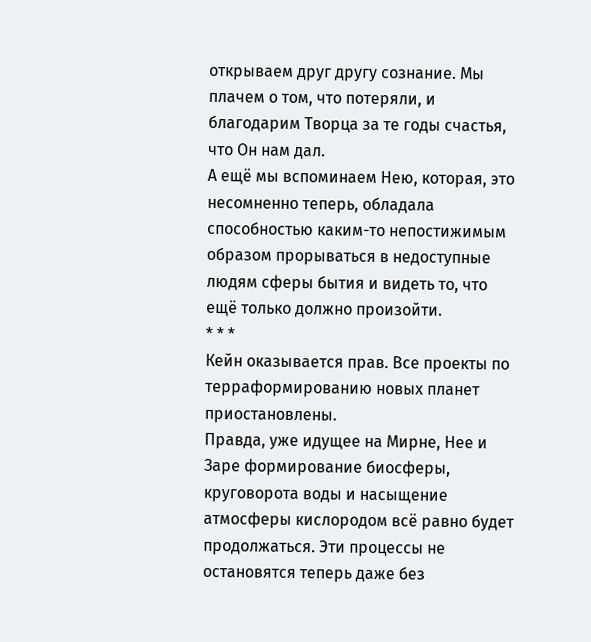открываем друг другу сознание. Мы плачем о том, что потеряли, и благодарим Творца за те годы счастья, что Он нам дал.
А ещё мы вспоминаем Нею, которая, это несомненно теперь, обладала способностью каким-то непостижимым образом прорываться в недоступные людям сферы бытия и видеть то, что ещё только должно произойти.
* * *
Кейн оказывается прав. Все проекты по терраформированию новых планет приостановлены.
Правда, уже идущее на Мирне, Нее и Заре формирование биосферы, круговорота воды и насыщение атмосферы кислородом всё равно будет продолжаться. Эти процессы не остановятся теперь даже без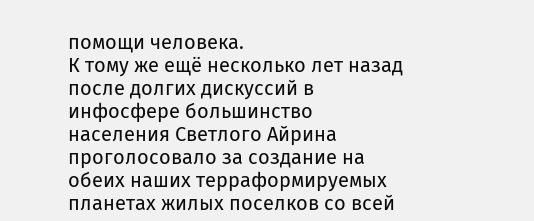помощи человека.
К тому же ещё несколько лет назад после долгих дискуссий в инфосфере большинство населения Светлого Айрина проголосовало за создание на обеих наших терраформируемых планетах жилых поселков со всей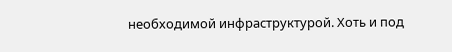необходимой инфраструктурой. Хоть и под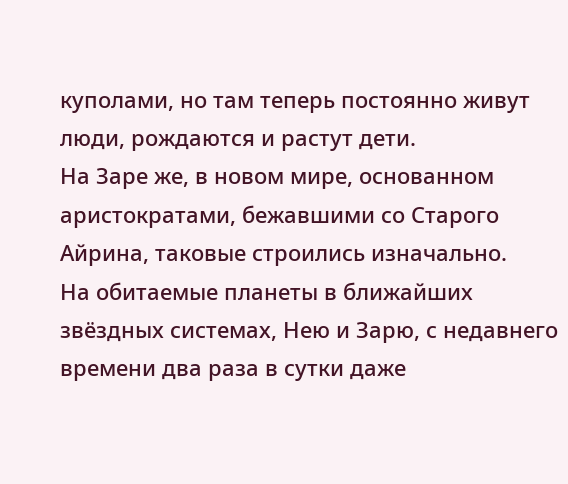куполами, но там теперь постоянно живут люди, рождаются и растут дети.
На Заре же, в новом мире, основанном аристократами, бежавшими со Старого Айрина, таковые строились изначально.
На обитаемые планеты в ближайших звёздных системах, Нею и Зарю, с недавнего времени два раза в сутки даже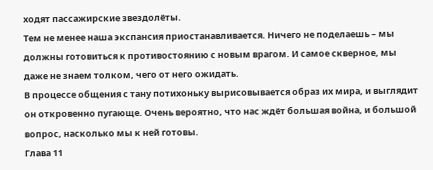ходят пассажирские звездолёты.
Тем не менее наша экспансия приостанавливается. Ничего не поделаешь – мы должны готовиться к противостоянию с новым врагом. И самое скверное, мы даже не знаем толком, чего от него ожидать.
В процессе общения с тану потихоньку вырисовывается образ их мира, и выглядит он откровенно пугающе. Очень вероятно, что нас ждёт большая война, и большой вопрос, насколько мы к ней готовы.
Глава 11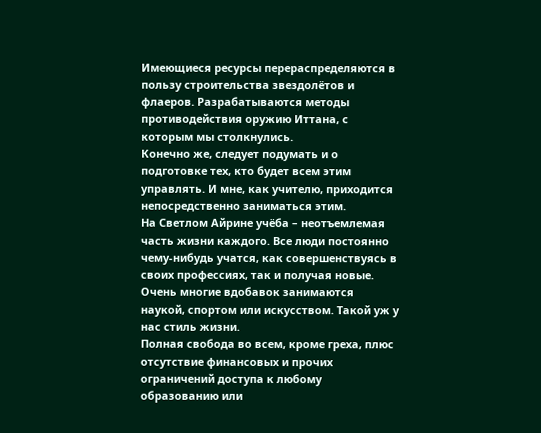Имеющиеся ресурсы перераспределяются в пользу строительства звездолётов и флаеров. Разрабатываются методы противодействия оружию Иттана, с которым мы столкнулись.
Конечно же, следует подумать и о подготовке тех, кто будет всем этим управлять. И мне, как учителю, приходится непосредственно заниматься этим.
На Светлом Айрине учёба – неотъемлемая часть жизни каждого. Все люди постоянно чему-нибудь учатся, как совершенствуясь в своих профессиях, так и получая новые. Очень многие вдобавок занимаются наукой, спортом или искусством. Такой уж у нас стиль жизни.
Полная свобода во всем, кроме греха, плюс отсутствие финансовых и прочих ограничений доступа к любому образованию или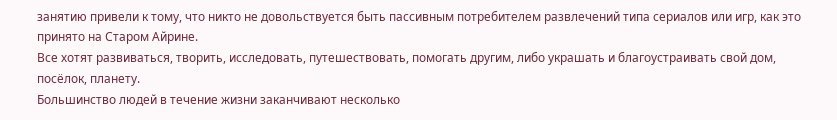занятию привели к тому, что никто не довольствуется быть пассивным потребителем развлечений типа сериалов или игр, как это принято на Старом Айрине.
Все хотят развиваться, творить, исследовать, путешествовать, помогать другим, либо украшать и благоустраивать свой дом, посёлок, планету.
Большинство людей в течение жизни заканчивают несколько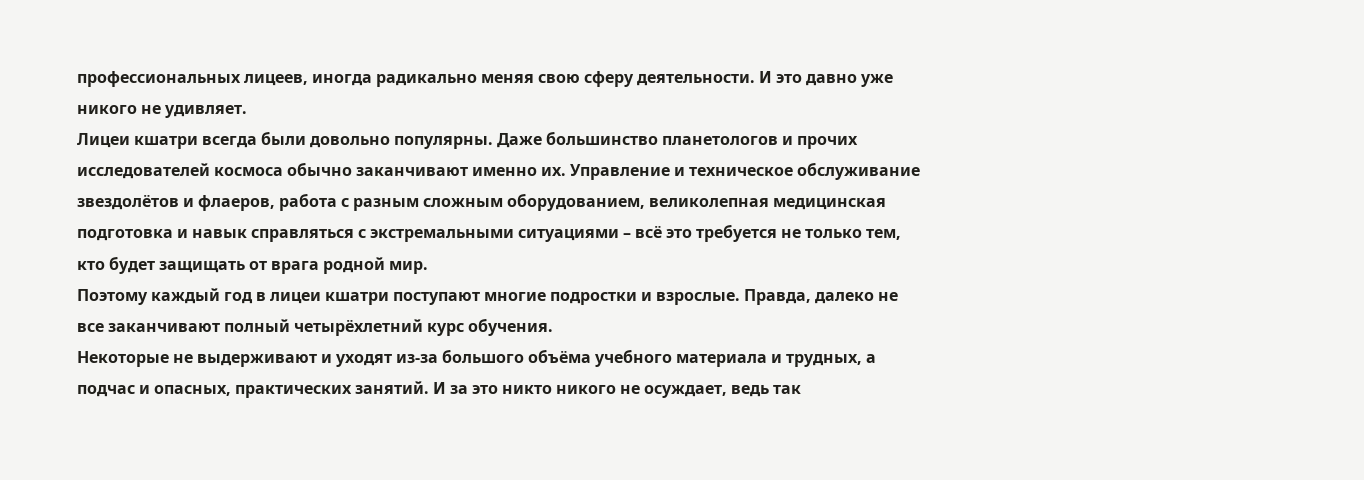профессиональных лицеев, иногда радикально меняя свою сферу деятельности. И это давно уже никого не удивляет.
Лицеи кшатри всегда были довольно популярны. Даже большинство планетологов и прочих исследователей космоса обычно заканчивают именно их. Управление и техническое обслуживание звездолётов и флаеров, работа с разным сложным оборудованием, великолепная медицинская подготовка и навык справляться с экстремальными ситуациями – всё это требуется не только тем, кто будет защищать от врага родной мир.
Поэтому каждый год в лицеи кшатри поступают многие подростки и взрослые. Правда, далеко не все заканчивают полный четырёхлетний курс обучения.
Некоторые не выдерживают и уходят из-за большого объёма учебного материала и трудных, а подчас и опасных, практических занятий. И за это никто никого не осуждает, ведь так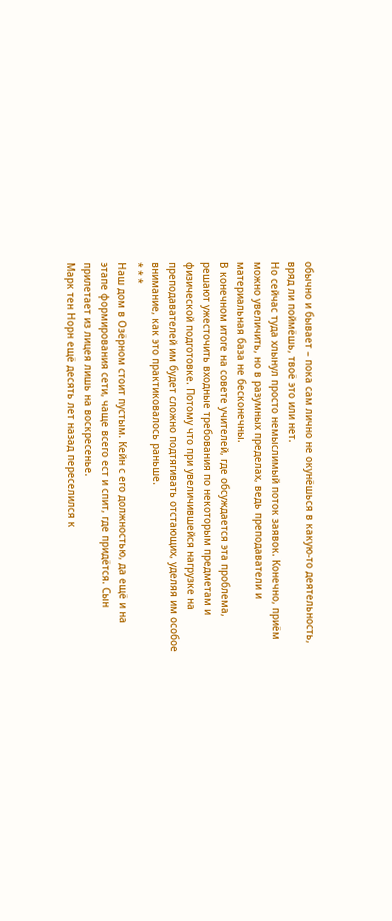обычно и бывает – пока сам лично не окунёшься в какую-то деятельность, вряд ли поймёшь, твоё это или нет.
Но сейчас туда хлынул просто немыслимый поток заявок. Конечно, приём можно увеличить, но в разумных пределах, ведь преподаватели и материальная база не бесконечны.
В конечном итоге на совете учителей, где обсуждается эта проблема, решают ужесточить входные требования по некоторым предметам и физической подготовке. Потому что при увеличившейся нагрузке на преподавателей им будет сложно подтягивать отстающих, уделяя им особое внимание, как это практиковалось раньше.
* * *
Наш дом в Озёрном стоит пустым. Кейн с его должностью, да ещё и на этапе формирования сети, чаще всего ест и спит, где придётся. Сын прилетает из лицея лишь на воскресенье.
Марк тен Норн ещё десять лет назад переселился к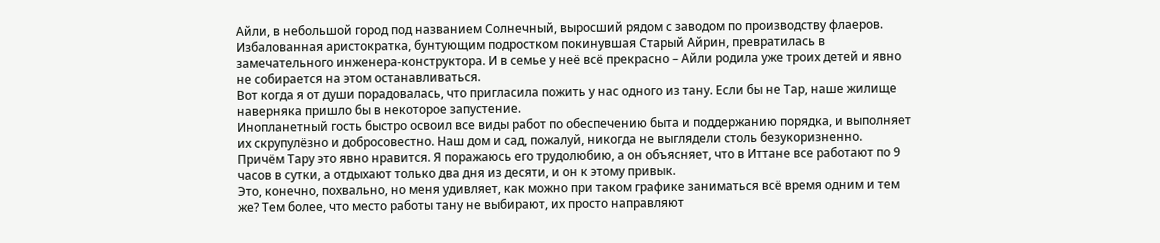Айли, в небольшой город под названием Солнечный, выросший рядом с заводом по производству флаеров. Избалованная аристократка, бунтующим подростком покинувшая Старый Айрин, превратилась в замечательного инженера-конструктора. И в семье у неё всё прекрасно – Айли родила уже троих детей и явно не собирается на этом останавливаться.
Вот когда я от души порадовалась, что пригласила пожить у нас одного из тану. Если бы не Тар, наше жилище наверняка пришло бы в некоторое запустение.
Инопланетный гость быстро освоил все виды работ по обеспечению быта и поддержанию порядка, и выполняет их скрупулёзно и добросовестно. Наш дом и сад, пожалуй, никогда не выглядели столь безукоризненно.
Причём Тару это явно нравится. Я поражаюсь его трудолюбию, а он объясняет, что в Иттане все работают по 9 часов в сутки, а отдыхают только два дня из десяти, и он к этому привык.
Это, конечно, похвально, но меня удивляет, как можно при таком графике заниматься всё время одним и тем же? Тем более, что место работы тану не выбирают, их просто направляют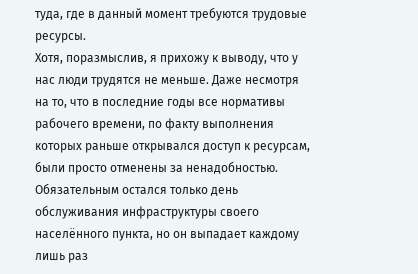туда, где в данный момент требуются трудовые ресурсы.
Хотя, поразмыслив, я прихожу к выводу, что у нас люди трудятся не меньше. Даже несмотря на то, что в последние годы все нормативы рабочего времени, по факту выполнения которых раньше открывался доступ к ресурсам, были просто отменены за ненадобностью. Обязательным остался только день обслуживания инфраструктуры своего населённого пункта, но он выпадает каждому лишь раз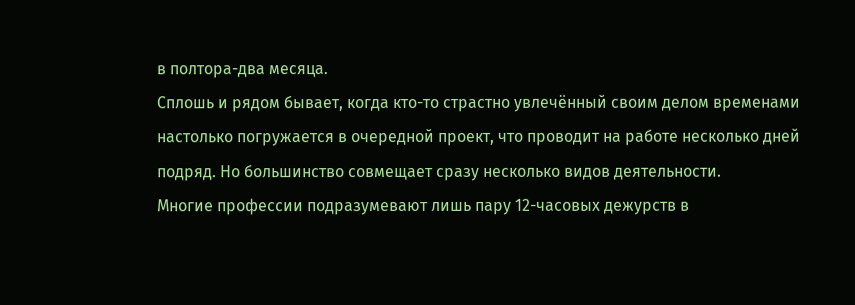в полтора-два месяца.
Сплошь и рядом бывает, когда кто-то страстно увлечённый своим делом временами настолько погружается в очередной проект, что проводит на работе несколько дней подряд. Но большинство совмещает сразу несколько видов деятельности.
Многие профессии подразумевают лишь пару 12-часовых дежурств в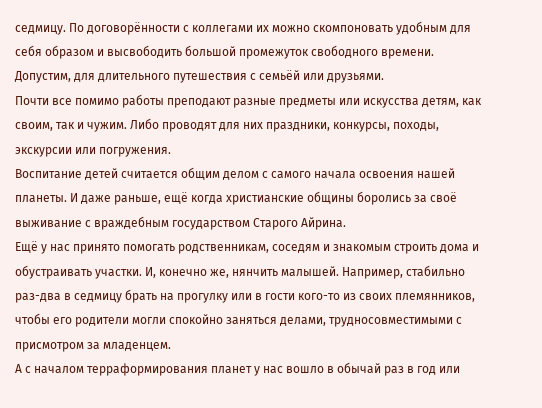седмицу. По договорённости с коллегами их можно скомпоновать удобным для себя образом и высвободить большой промежуток свободного времени. Допустим, для длительного путешествия с семьёй или друзьями.
Почти все помимо работы преподают разные предметы или искусства детям, как своим, так и чужим. Либо проводят для них праздники, конкурсы, походы, экскурсии или погружения.
Воспитание детей считается общим делом с самого начала освоения нашей планеты. И даже раньше, ещё когда христианские общины боролись за своё выживание с враждебным государством Старого Айрина.
Ещё у нас принято помогать родственникам, соседям и знакомым строить дома и обустраивать участки. И, конечно же, нянчить малышей. Например, стабильно раз-два в седмицу брать на прогулку или в гости кого-то из своих племянников, чтобы его родители могли спокойно заняться делами, трудносовместимыми с присмотром за младенцем.
А с началом терраформирования планет у нас вошло в обычай раз в год или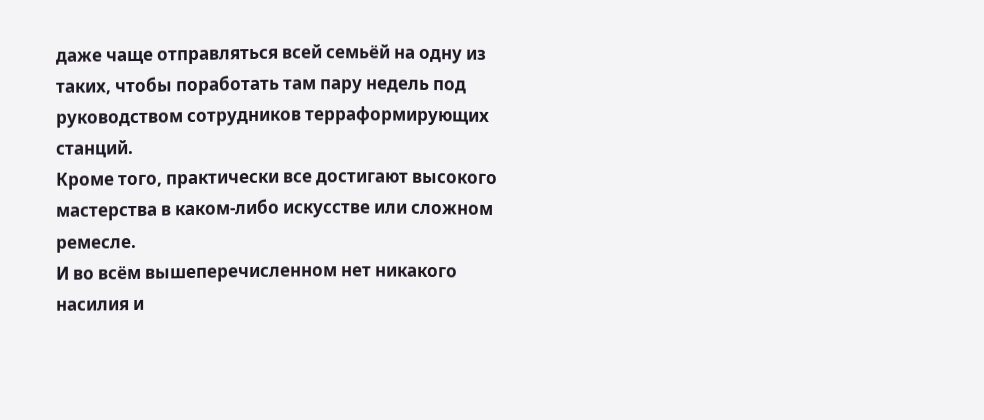даже чаще отправляться всей семьёй на одну из таких, чтобы поработать там пару недель под руководством сотрудников терраформирующих станций.
Кроме того, практически все достигают высокого мастерства в каком-либо искусстве или сложном ремесле.
И во всём вышеперечисленном нет никакого насилия и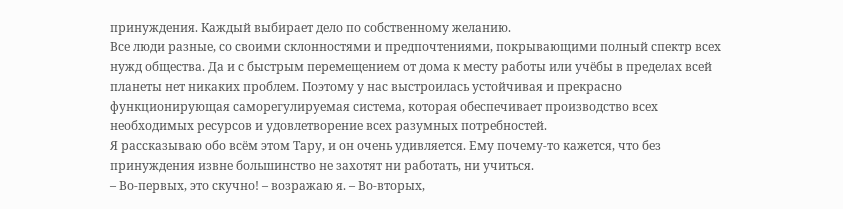принуждения. Каждый выбирает дело по собственному желанию.
Все люди разные, со своими склонностями и предпочтениями, покрывающими полный спектр всех нужд общества. Да и с быстрым перемещением от дома к месту работы или учёбы в пределах всей планеты нет никаких проблем. Поэтому у нас выстроилась устойчивая и прекрасно функционирующая саморегулируемая система, которая обеспечивает производство всех необходимых ресурсов и удовлетворение всех разумных потребностей.
Я рассказываю обо всём этом Тару, и он очень удивляется. Ему почему-то кажется, что без принуждения извне большинство не захотят ни работать, ни учиться.
– Во-первых, это скучно! – возражаю я. – Во-вторых,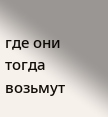где они тогда возьмут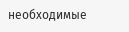необходимые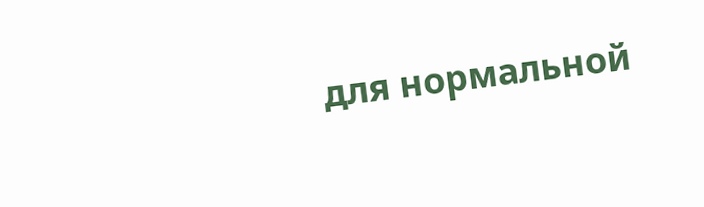для нормальной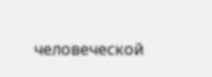человеческой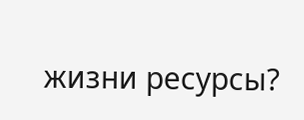жизни ресурсы?